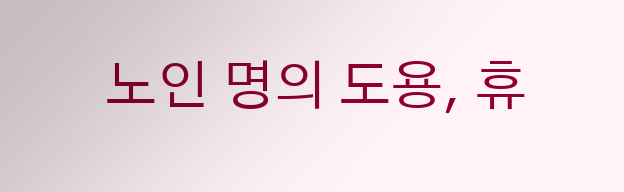노인 명의 도용, 휴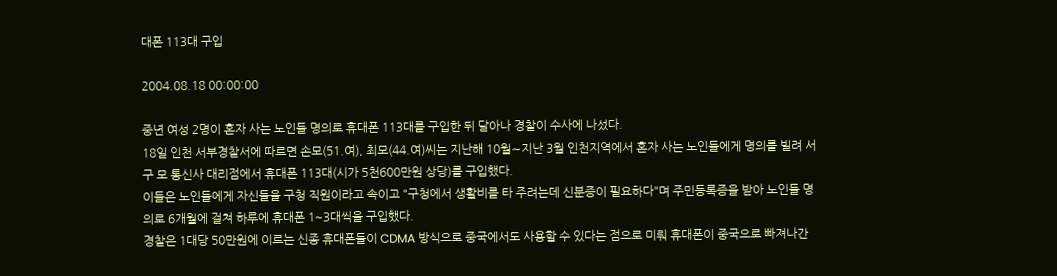대폰 113대 구입

2004.08.18 00:00:00

중년 여성 2명이 혼자 사는 노인들 명의로 휴대폰 113대를 구입한 뒤 달아나 경찰이 수사에 나섰다.
18일 인천 서부경찰서에 따르면 손모(51.여), 최모(44.여)씨는 지난해 10월∼지난 3월 인천지역에서 혼자 사는 노인들에게 명의를 빌려 서구 모 통신사 대리점에서 휴대폰 113대(시가 5천600만원 상당)를 구입했다.
이들은 노인들에게 자신들을 구청 직원이라고 속이고 "구청에서 생활비를 타 주려는데 신분증이 필요하다"며 주민등록증을 받아 노인들 명의로 6개월에 걸쳐 하루에 휴대폰 1~3대씩을 구입했다.
경찰은 1대당 50만원에 이르는 신종 휴대폰들이 CDMA 방식으로 중국에서도 사용할 수 있다는 점으로 미뤄 휴대폰이 중국으로 빠져나간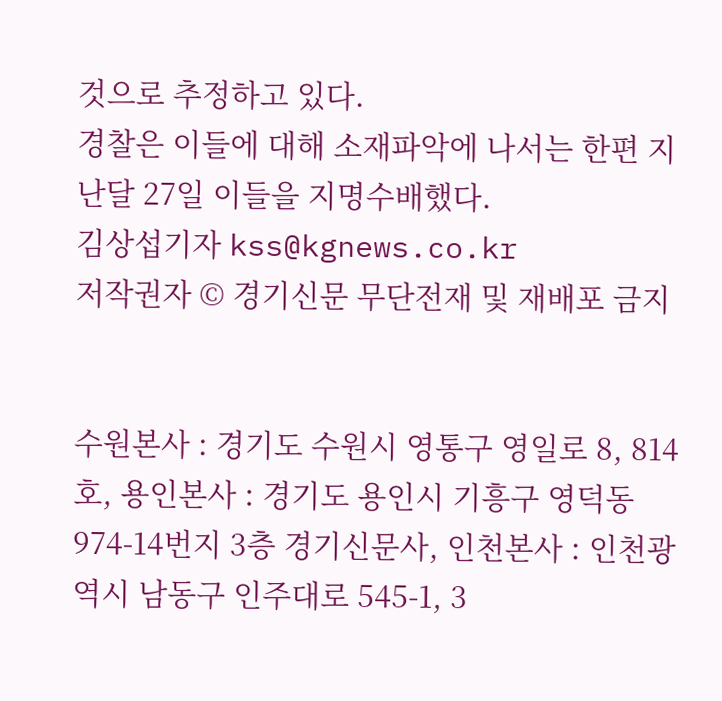것으로 추정하고 있다.
경찰은 이들에 대해 소재파악에 나서는 한편 지난달 27일 이들을 지명수배했다.
김상섭기자 kss@kgnews.co.kr
저작권자 © 경기신문 무단전재 및 재배포 금지


수원본사 : 경기도 수원시 영통구 영일로 8, 814호, 용인본사 : 경기도 용인시 기흥구 영덕동 974-14번지 3층 경기신문사, 인천본사 : 인천광역시 남동구 인주대로 545-1, 3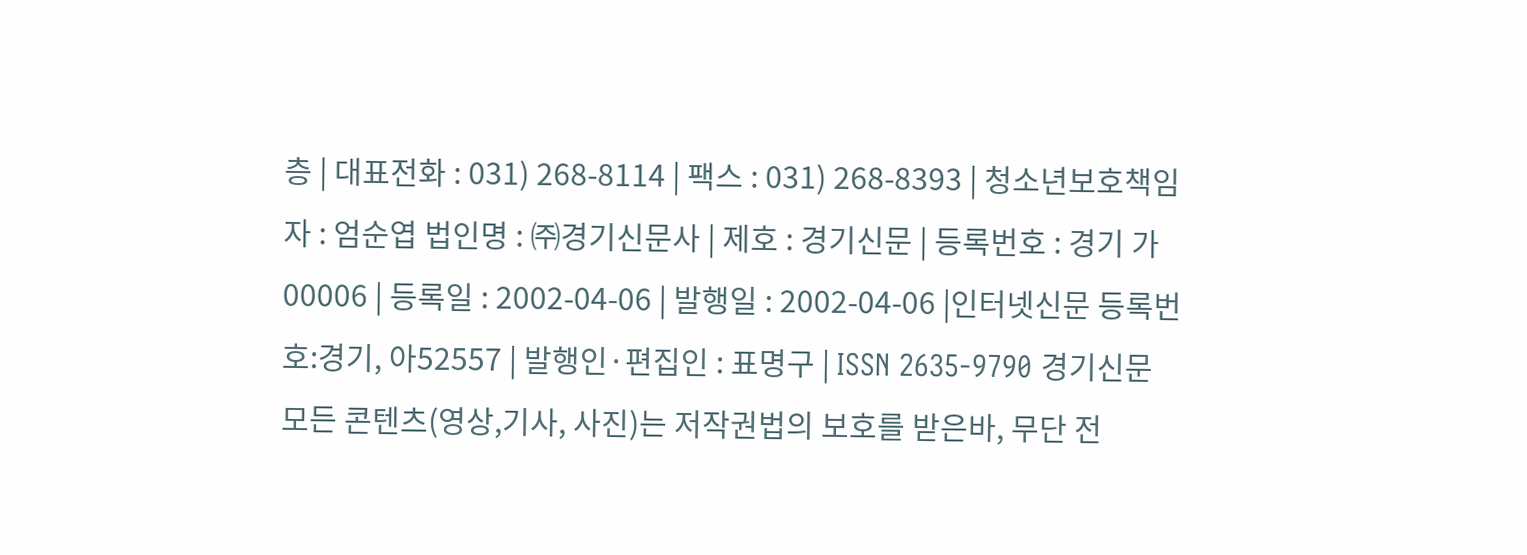층 | 대표전화 : 031) 268-8114 | 팩스 : 031) 268-8393 | 청소년보호책임자 : 엄순엽 법인명 : ㈜경기신문사 | 제호 : 경기신문 | 등록번호 : 경기 가 00006 | 등록일 : 2002-04-06 | 발행일 : 2002-04-06 |인터넷신문 등록번호:경기, 아52557 | 발행인·편집인 : 표명구 | ISSN 2635-9790 경기신문 모든 콘텐츠(영상,기사, 사진)는 저작권법의 보호를 받은바, 무단 전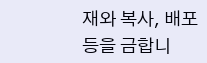재와 복사, 배포 등을 금합니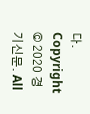다. Copyright © 2020 경기신문. All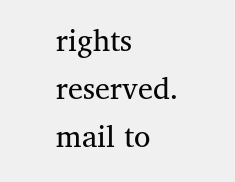rights reserved. mail to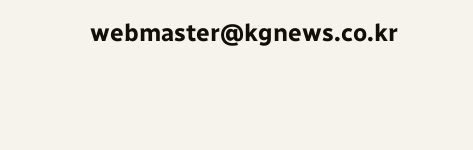webmaster@kgnews.co.kr